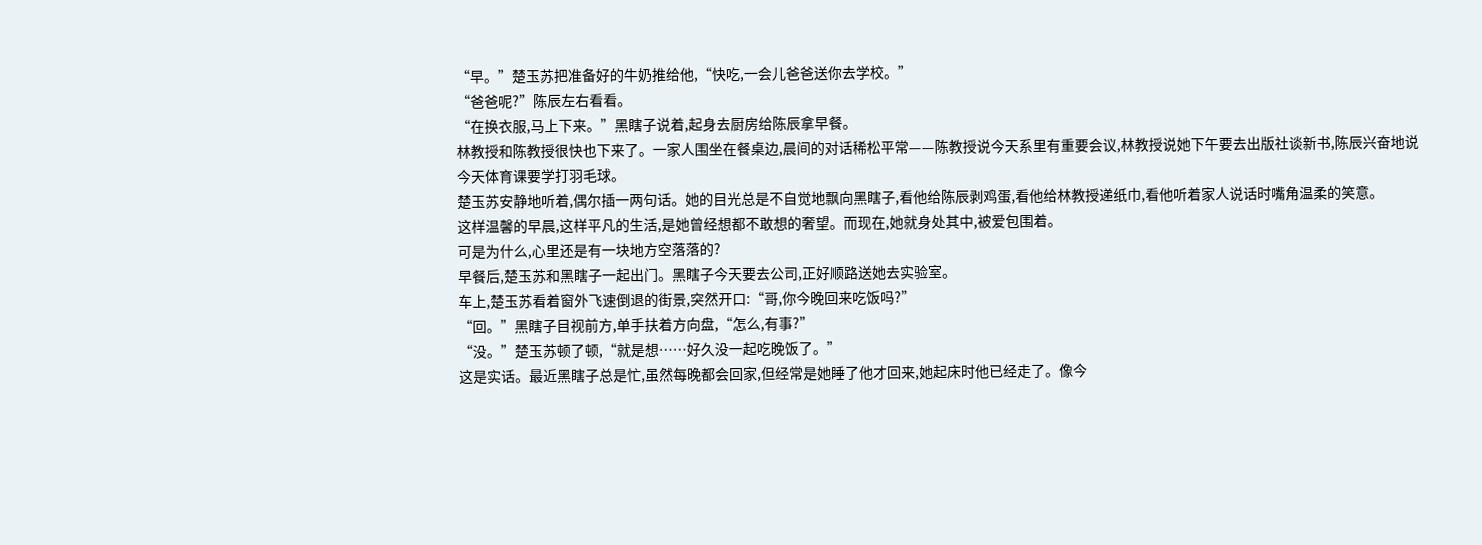“早。”楚玉苏把准备好的牛奶推给他,“快吃,一会儿爸爸送你去学校。”
“爸爸呢?”陈辰左右看看。
“在换衣服,马上下来。”黑瞎子说着,起身去厨房给陈辰拿早餐。
林教授和陈教授很快也下来了。一家人围坐在餐桌边,晨间的对话稀松平常——陈教授说今天系里有重要会议,林教授说她下午要去出版社谈新书,陈辰兴奋地说今天体育课要学打羽毛球。
楚玉苏安静地听着,偶尔插一两句话。她的目光总是不自觉地飘向黑瞎子,看他给陈辰剥鸡蛋,看他给林教授递纸巾,看他听着家人说话时嘴角温柔的笑意。
这样温馨的早晨,这样平凡的生活,是她曾经想都不敢想的奢望。而现在,她就身处其中,被爱包围着。
可是为什么,心里还是有一块地方空落落的?
早餐后,楚玉苏和黑瞎子一起出门。黑瞎子今天要去公司,正好顺路送她去实验室。
车上,楚玉苏看着窗外飞速倒退的街景,突然开口:“哥,你今晚回来吃饭吗?”
“回。”黑瞎子目视前方,单手扶着方向盘,“怎么,有事?”
“没。”楚玉苏顿了顿,“就是想……好久没一起吃晚饭了。”
这是实话。最近黑瞎子总是忙,虽然每晚都会回家,但经常是她睡了他才回来,她起床时他已经走了。像今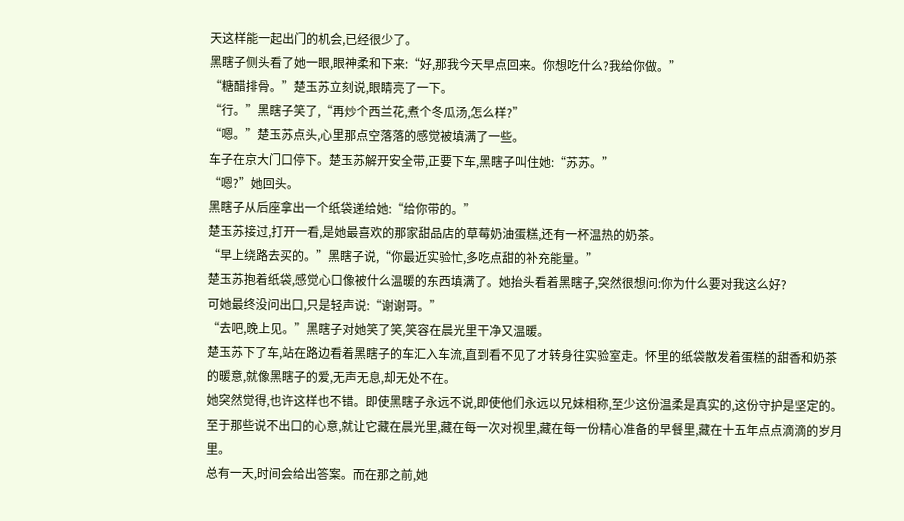天这样能一起出门的机会,已经很少了。
黑瞎子侧头看了她一眼,眼神柔和下来:“好,那我今天早点回来。你想吃什么?我给你做。”
“糖醋排骨。”楚玉苏立刻说,眼睛亮了一下。
“行。”黑瞎子笑了,“再炒个西兰花,煮个冬瓜汤,怎么样?”
“嗯。”楚玉苏点头,心里那点空落落的感觉被填满了一些。
车子在京大门口停下。楚玉苏解开安全带,正要下车,黑瞎子叫住她:“苏苏。”
“嗯?”她回头。
黑瞎子从后座拿出一个纸袋递给她:“给你带的。”
楚玉苏接过,打开一看,是她最喜欢的那家甜品店的草莓奶油蛋糕,还有一杯温热的奶茶。
“早上绕路去买的。”黑瞎子说,“你最近实验忙,多吃点甜的补充能量。”
楚玉苏抱着纸袋,感觉心口像被什么温暖的东西填满了。她抬头看着黑瞎子,突然很想问:你为什么要对我这么好?
可她最终没问出口,只是轻声说:“谢谢哥。”
“去吧,晚上见。”黑瞎子对她笑了笑,笑容在晨光里干净又温暖。
楚玉苏下了车,站在路边看着黑瞎子的车汇入车流,直到看不见了才转身往实验室走。怀里的纸袋散发着蛋糕的甜香和奶茶的暖意,就像黑瞎子的爱,无声无息,却无处不在。
她突然觉得,也许这样也不错。即使黑瞎子永远不说,即使他们永远以兄妹相称,至少这份温柔是真实的,这份守护是坚定的。
至于那些说不出口的心意,就让它藏在晨光里,藏在每一次对视里,藏在每一份精心准备的早餐里,藏在十五年点点滴滴的岁月里。
总有一天,时间会给出答案。而在那之前,她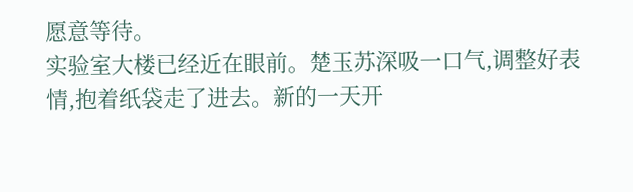愿意等待。
实验室大楼已经近在眼前。楚玉苏深吸一口气,调整好表情,抱着纸袋走了进去。新的一天开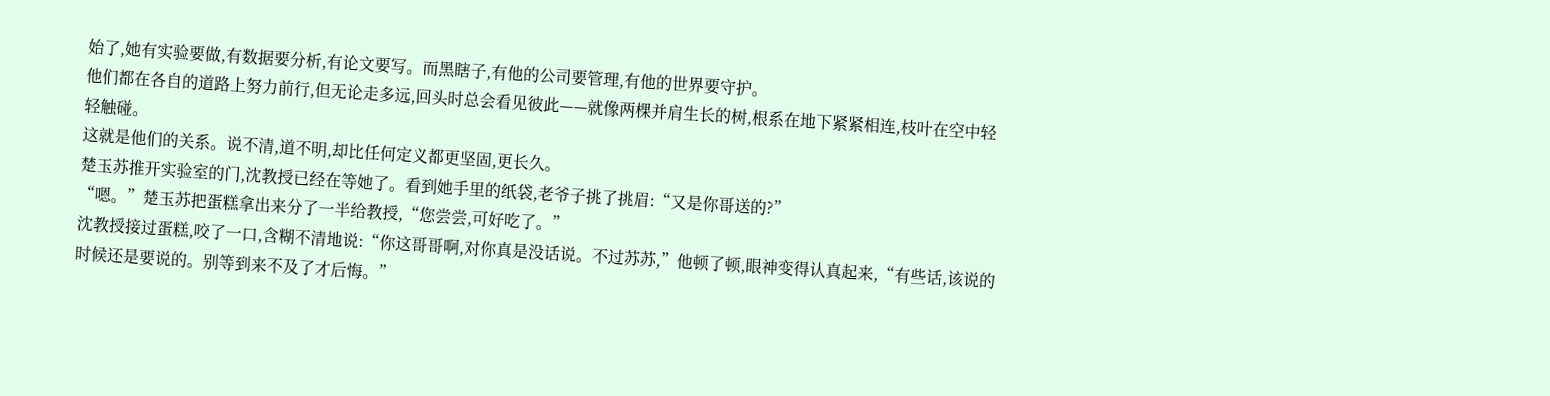始了,她有实验要做,有数据要分析,有论文要写。而黑瞎子,有他的公司要管理,有他的世界要守护。
他们都在各自的道路上努力前行,但无论走多远,回头时总会看见彼此——就像两棵并肩生长的树,根系在地下紧紧相连,枝叶在空中轻轻触碰。
这就是他们的关系。说不清,道不明,却比任何定义都更坚固,更长久。
楚玉苏推开实验室的门,沈教授已经在等她了。看到她手里的纸袋,老爷子挑了挑眉:“又是你哥送的?”
“嗯。”楚玉苏把蛋糕拿出来分了一半给教授,“您尝尝,可好吃了。”
沈教授接过蛋糕,咬了一口,含糊不清地说:“你这哥哥啊,对你真是没话说。不过苏苏,”他顿了顿,眼神变得认真起来,“有些话,该说的时候还是要说的。别等到来不及了才后悔。”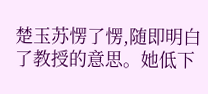楚玉苏愣了愣,随即明白了教授的意思。她低下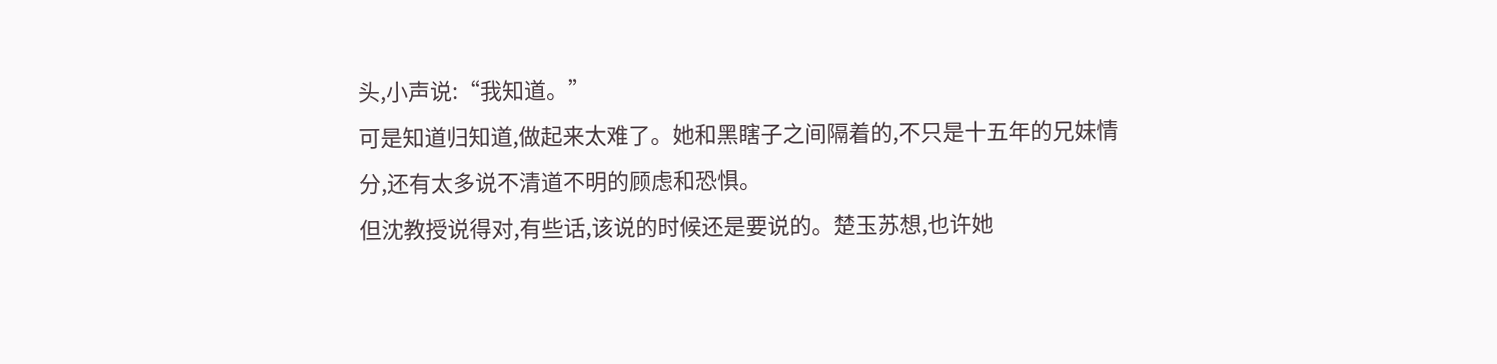头,小声说:“我知道。”
可是知道归知道,做起来太难了。她和黑瞎子之间隔着的,不只是十五年的兄妹情分,还有太多说不清道不明的顾虑和恐惧。
但沈教授说得对,有些话,该说的时候还是要说的。楚玉苏想,也许她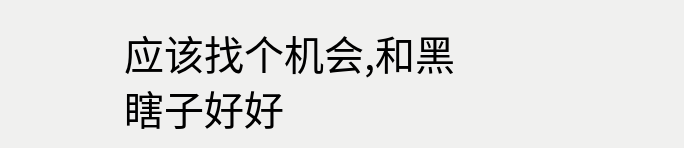应该找个机会,和黑瞎子好好